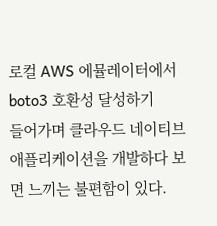로컬 AWS 에뮬레이터에서 boto3 호환성 달성하기
들어가며 클라우드 네이티브 애플리케이션을 개발하다 보면 느끼는 불편함이 있다.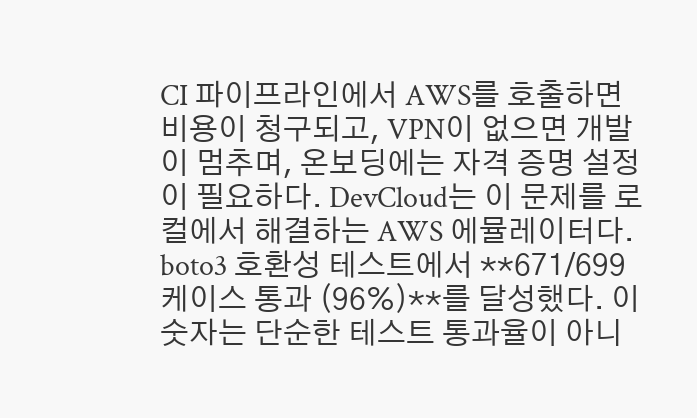CI 파이프라인에서 AWS를 호출하면 비용이 청구되고, VPN이 없으면 개발이 멈추며, 온보딩에는 자격 증명 설정이 필요하다. DevCloud는 이 문제를 로컬에서 해결하는 AWS 에뮬레이터다. boto3 호환성 테스트에서 **671/699 케이스 통과 (96%)**를 달성했다. 이 숫자는 단순한 테스트 통과율이 아니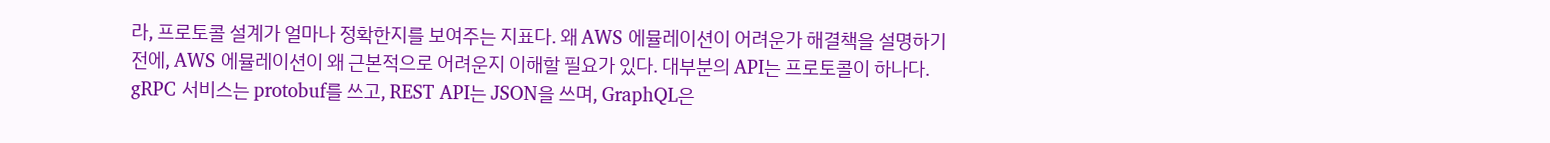라, 프로토콜 설계가 얼마나 정확한지를 보여주는 지표다. 왜 AWS 에뮬레이션이 어려운가 해결책을 설명하기 전에, AWS 에뮬레이션이 왜 근본적으로 어려운지 이해할 필요가 있다. 대부분의 API는 프로토콜이 하나다. gRPC 서비스는 protobuf를 쓰고, REST API는 JSON을 쓰며, GraphQL은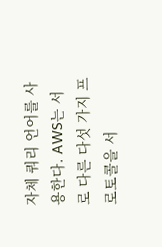자체 쿼리 언어를 사용한다. AWS는 서로 다른 다섯 가지 프로토콜을 서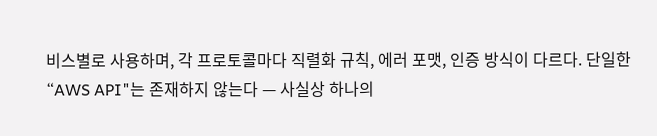비스별로 사용하며, 각 프로토콜마다 직렬화 규칙, 에러 포맷, 인증 방식이 다르다. 단일한 “AWS API"는 존재하지 않는다 — 사실상 하나의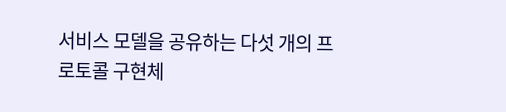서비스 모델을 공유하는 다섯 개의 프로토콜 구현체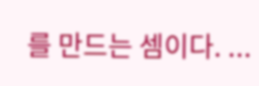를 만드는 셈이다. ...